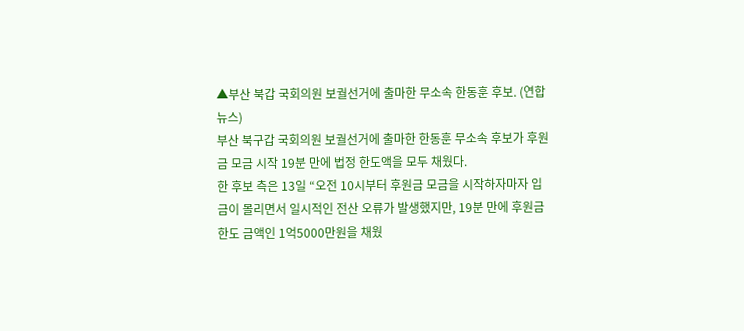▲부산 북갑 국회의원 보궐선거에 출마한 무소속 한동훈 후보. (연합뉴스)
부산 북구갑 국회의원 보궐선거에 출마한 한동훈 무소속 후보가 후원금 모금 시작 19분 만에 법정 한도액을 모두 채웠다.
한 후보 측은 13일 “오전 10시부터 후원금 모금을 시작하자마자 입금이 몰리면서 일시적인 전산 오류가 발생했지만, 19분 만에 후원금 한도 금액인 1억5000만원을 채웠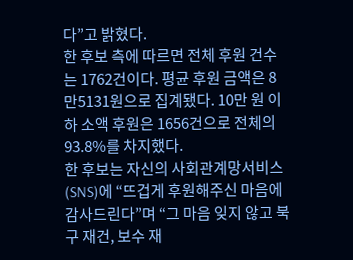다”고 밝혔다.
한 후보 측에 따르면 전체 후원 건수는 1762건이다. 평균 후원 금액은 8만5131원으로 집계됐다. 10만 원 이하 소액 후원은 1656건으로 전체의 93.8%를 차지했다.
한 후보는 자신의 사회관계망서비스(SNS)에 “뜨겁게 후원해주신 마음에 감사드린다”며 “그 마음 잊지 않고 북구 재건, 보수 재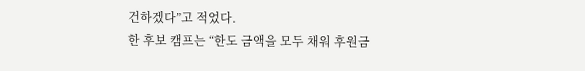건하겠다”고 적었다.
한 후보 캠프는 “한도 금액을 모두 채워 후원금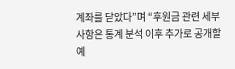계좌를 닫았다”며 “후원금 관련 세부 사항은 통계 분석 이후 추가로 공개할 예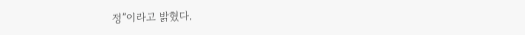정”이라고 밝혔다.